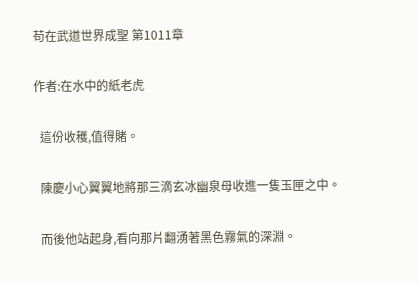苟在武道世界成聖 第1011章

作者:在水中的紙老虎

  這份收穫,值得賭。

  陳慶小心翼翼地將那三滴玄冰幽泉母收進一隻玉匣之中。

  而後他站起身,看向那片翻湧著黑色霧氣的深淵。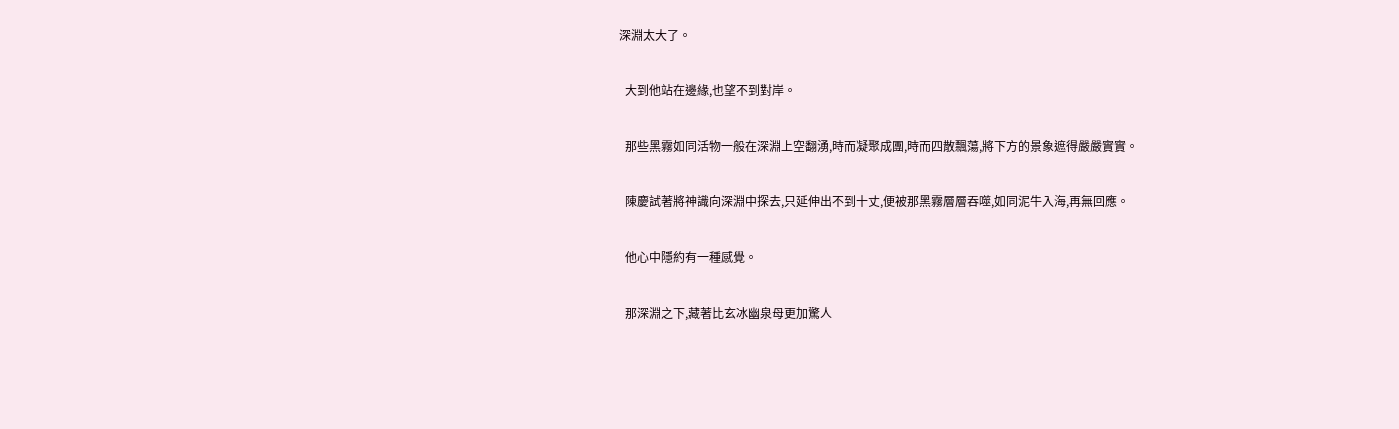深淵太大了。

  大到他站在邊緣,也望不到對岸。

  那些黑霧如同活物一般在深淵上空翻湧,時而凝聚成團,時而四散飄蕩,將下方的景象遮得嚴嚴實實。

  陳慶試著將神識向深淵中探去,只延伸出不到十丈,便被那黑霧層層吞噬,如同泥牛入海,再無回應。

  他心中隱約有一種感覺。

  那深淵之下,藏著比玄冰幽泉母更加驚人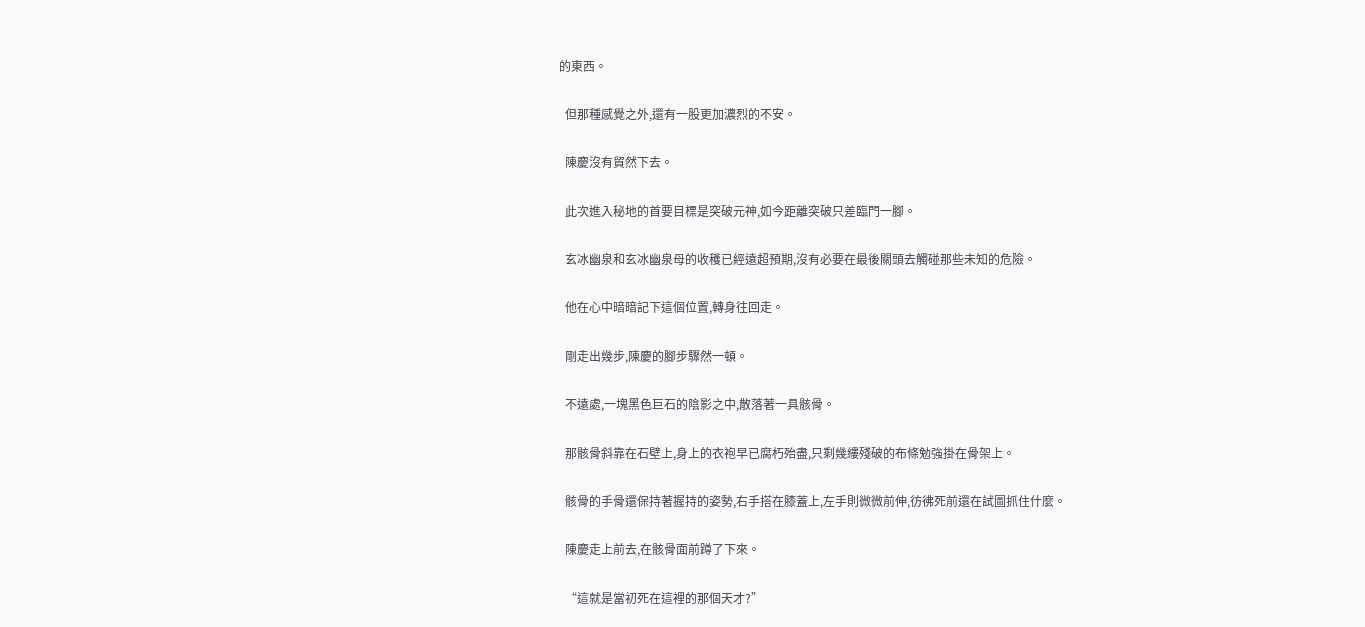的東西。

  但那種感覺之外,還有一股更加濃烈的不安。

  陳慶沒有貿然下去。

  此次進入秘地的首要目標是突破元神,如今距離突破只差臨門一腳。

  玄冰幽泉和玄冰幽泉母的收穫已經遠超預期,沒有必要在最後關頭去觸碰那些未知的危險。

  他在心中暗暗記下這個位置,轉身往回走。

  剛走出幾步,陳慶的腳步驟然一頓。

  不遠處,一塊黑色巨石的陰影之中,散落著一具骸骨。

  那骸骨斜靠在石壁上,身上的衣袍早已腐朽殆盡,只剩幾縷殘破的布條勉強掛在骨架上。

  骸骨的手骨還保持著握持的姿勢,右手搭在膝蓋上,左手則微微前伸,彷彿死前還在試圖抓住什麼。

  陳慶走上前去,在骸骨面前蹲了下來。

  “這就是當初死在這裡的那個天才?”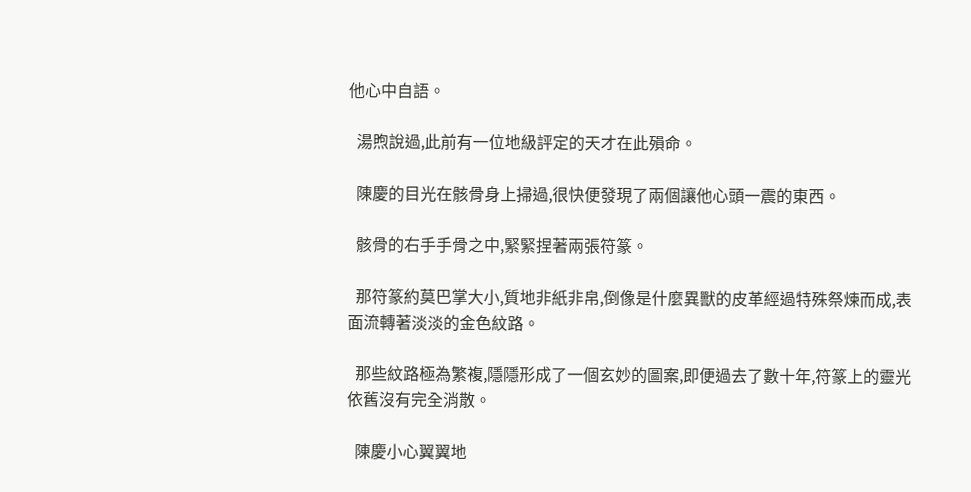他心中自語。

  湯煦說過,此前有一位地級評定的天才在此殞命。

  陳慶的目光在骸骨身上掃過,很快便發現了兩個讓他心頭一震的東西。

  骸骨的右手手骨之中,緊緊捏著兩張符篆。

  那符篆約莫巴掌大小,質地非紙非帛,倒像是什麼異獸的皮革經過特殊祭煉而成,表面流轉著淡淡的金色紋路。

  那些紋路極為繁複,隱隱形成了一個玄妙的圖案,即便過去了數十年,符篆上的靈光依舊沒有完全消散。

  陳慶小心翼翼地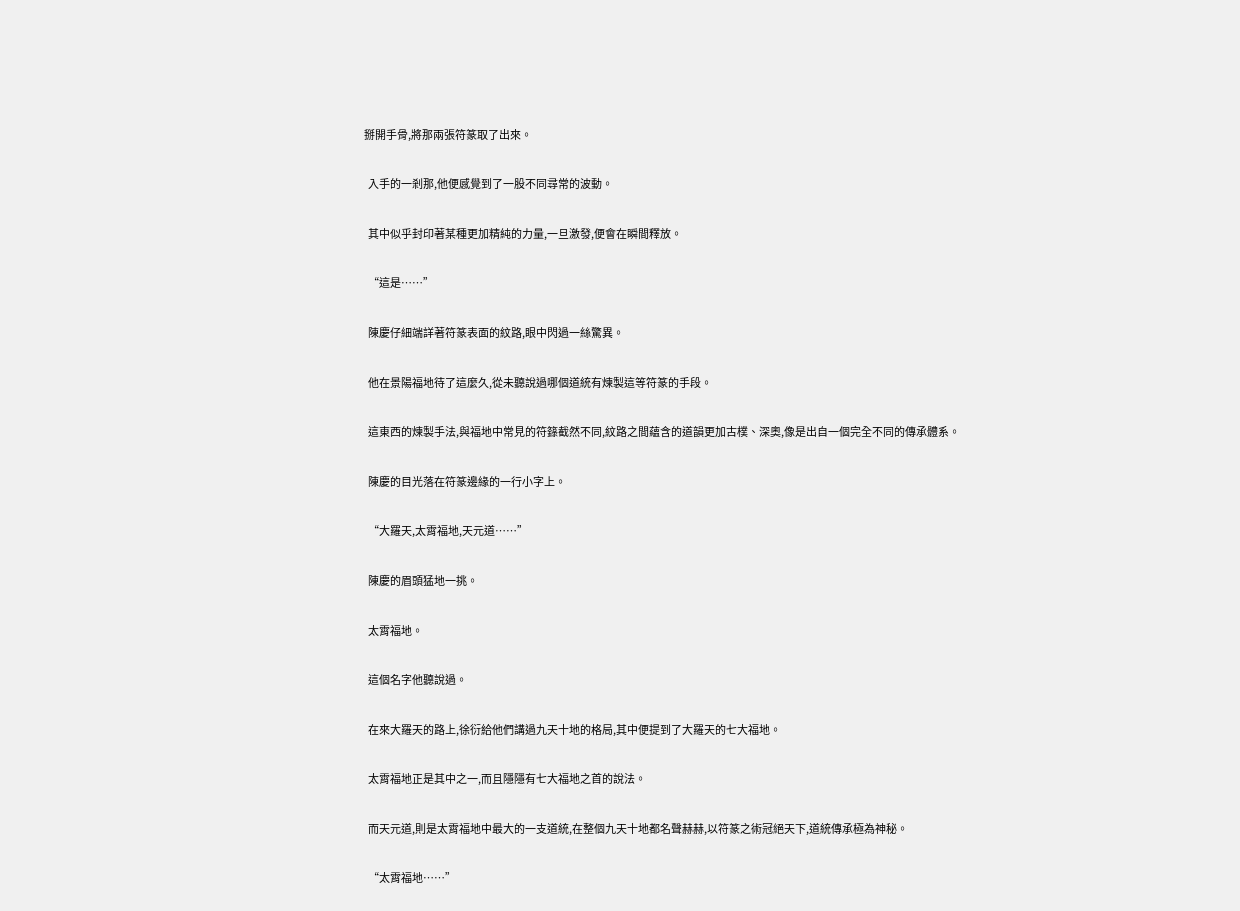掰開手骨,將那兩張符篆取了出來。

  入手的一剎那,他便感覺到了一股不同尋常的波動。

  其中似乎封印著某種更加精純的力量,一旦激發,便會在瞬間釋放。

  “這是……”

  陳慶仔細端詳著符篆表面的紋路,眼中閃過一絲驚異。

  他在景陽福地待了這麼久,從未聽說過哪個道統有煉製這等符篆的手段。

  這東西的煉製手法,與福地中常見的符籙截然不同,紋路之間蘊含的道韻更加古樸、深奧,像是出自一個完全不同的傳承體系。

  陳慶的目光落在符篆邊緣的一行小字上。

  “大羅天,太霄福地,天元道……”

  陳慶的眉頭猛地一挑。

  太霄福地。

  這個名字他聽說過。

  在來大羅天的路上,徐衍給他們講過九天十地的格局,其中便提到了大羅天的七大福地。

  太霄福地正是其中之一,而且隱隱有七大福地之首的說法。

  而天元道,則是太霄福地中最大的一支道統,在整個九天十地都名聲赫赫,以符篆之術冠絕天下,道統傳承極為神秘。

  “太霄福地……”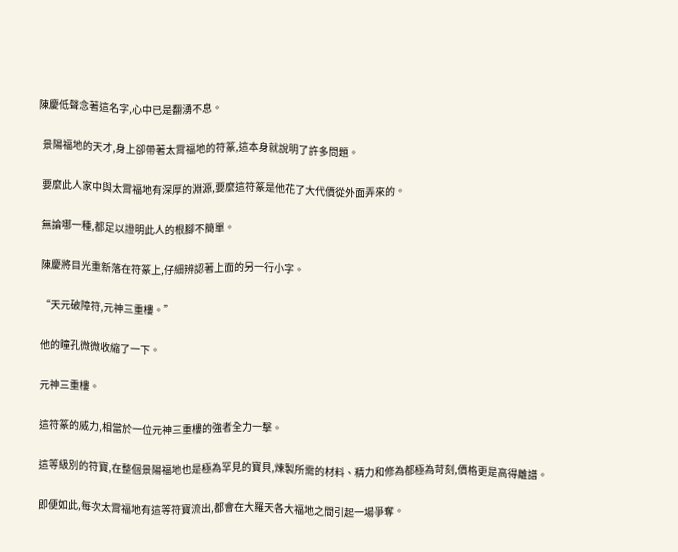陳慶低聲念著這名字,心中已是翻湧不息。

  景陽福地的天才,身上卻帶著太霄福地的符篆,這本身就說明了許多問題。

  要麼此人家中與太霄福地有深厚的淵源,要麼這符篆是他花了大代價從外面弄來的。

  無論哪一種,都足以證明此人的根腳不簡單。

  陳慶將目光重新落在符篆上,仔細辨認著上面的另一行小字。

  “天元破障符,元神三重樓。”

  他的瞳孔微微收縮了一下。

  元神三重樓。

  這符篆的威力,相當於一位元神三重樓的強者全力一擊。

  這等級別的符寶,在整個景陽福地也是極為罕見的寶貝,煉製所需的材料、精力和修為都極為苛刻,價格更是高得離譜。

  即便如此,每次太霄福地有這等符寶流出,都會在大羅天各大福地之間引起一場爭奪。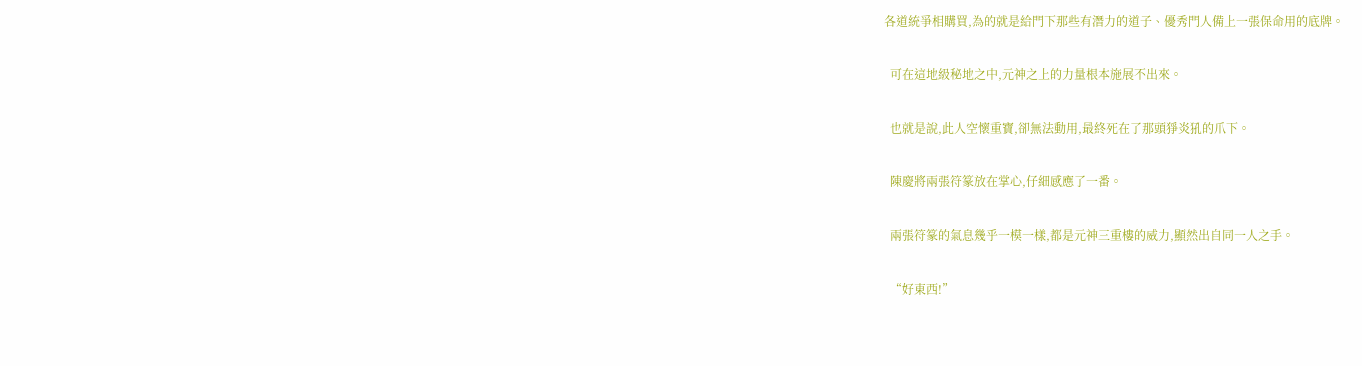各道統爭相購買,為的就是給門下那些有潛力的道子、優秀門人備上一張保命用的底牌。

  可在這地級秘地之中,元神之上的力量根本施展不出來。

  也就是說,此人空懷重寶,卻無法動用,最終死在了那頭猙炎犼的爪下。

  陳慶將兩張符篆放在掌心,仔細感應了一番。

  兩張符篆的氣息幾乎一模一樣,都是元神三重樓的威力,顯然出自同一人之手。

  “好東西!”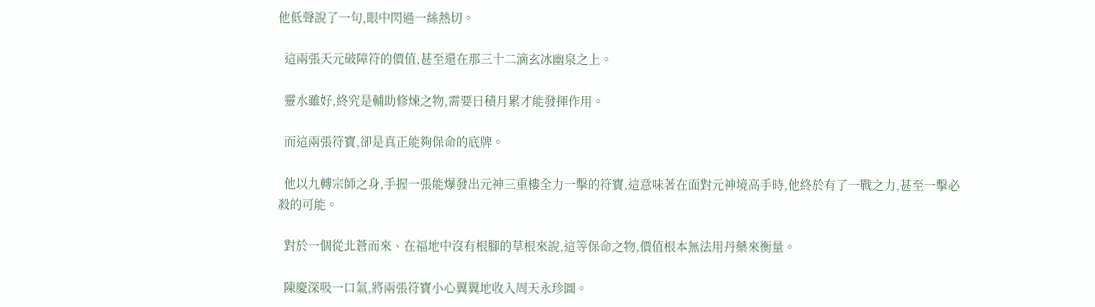他低聲說了一句,眼中閃過一絲熱切。

  這兩張天元破障符的價值,甚至還在那三十二滴玄冰幽泉之上。

  靈水雖好,終究是輔助修煉之物,需要日積月累才能發揮作用。

  而這兩張符寶,卻是真正能夠保命的底牌。

  他以九轉宗師之身,手握一張能爆發出元神三重樓全力一擊的符寶,這意味著在面對元神境高手時,他終於有了一戰之力,甚至一擊必殺的可能。

  對於一個從北蒼而來、在福地中沒有根腳的草根來說,這等保命之物,價值根本無法用丹藥來衡量。

  陳慶深吸一口氣,將兩張符寶小心翼翼地收入周天永珍圖。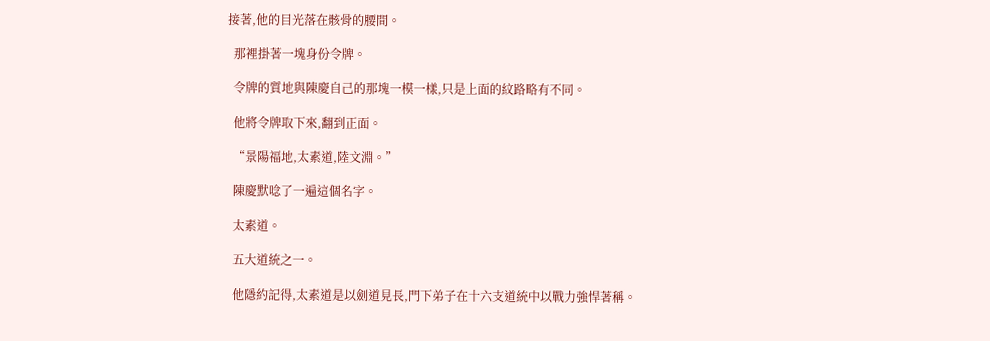接著,他的目光落在骸骨的腰間。

  那裡掛著一塊身份令牌。

  令牌的質地與陳慶自己的那塊一模一樣,只是上面的紋路略有不同。

  他將令牌取下來,翻到正面。

  “景陽福地,太素道,陸文淵。”

  陳慶默唸了一遍這個名字。

  太素道。

  五大道統之一。

  他隱約記得,太素道是以劍道見長,門下弟子在十六支道統中以戰力強悍著稱。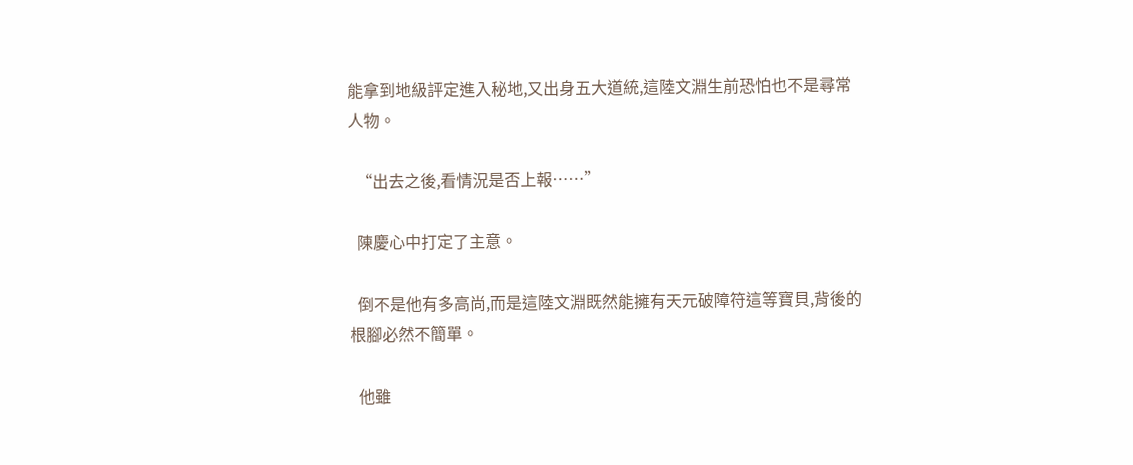能拿到地級評定進入秘地,又出身五大道統,這陸文淵生前恐怕也不是尋常人物。

  “出去之後,看情況是否上報……”

  陳慶心中打定了主意。

  倒不是他有多高尚,而是這陸文淵既然能擁有天元破障符這等寶貝,背後的根腳必然不簡單。

  他雖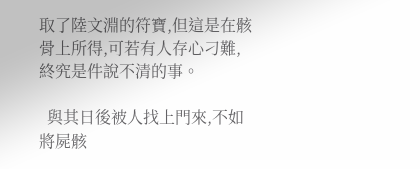取了陸文淵的符寶,但這是在骸骨上所得,可若有人存心刁難,終究是件說不清的事。

  與其日後被人找上門來,不如將屍骸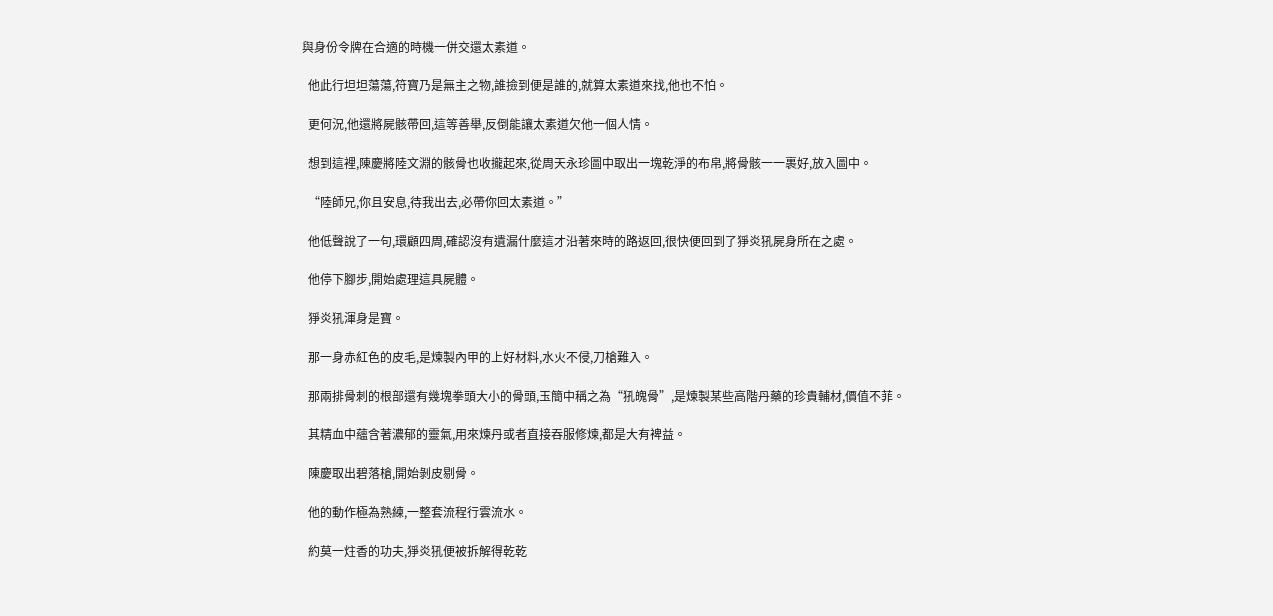與身份令牌在合適的時機一併交還太素道。

  他此行坦坦蕩蕩,符寶乃是無主之物,誰撿到便是誰的,就算太素道來找,他也不怕。

  更何況,他還將屍骸帶回,這等善舉,反倒能讓太素道欠他一個人情。

  想到這裡,陳慶將陸文淵的骸骨也收攏起來,從周天永珍圖中取出一塊乾淨的布帛,將骨骸一一裹好,放入圖中。

  “陸師兄,你且安息,待我出去,必帶你回太素道。”

  他低聲說了一句,環顧四周,確認沒有遺漏什麼這才沿著來時的路返回,很快便回到了猙炎犼屍身所在之處。

  他停下腳步,開始處理這具屍體。

  猙炎犼渾身是寶。

  那一身赤紅色的皮毛,是煉製內甲的上好材料,水火不侵,刀槍難入。

  那兩排骨刺的根部還有幾塊拳頭大小的骨頭,玉簡中稱之為“犼魄骨”,是煉製某些高階丹藥的珍貴輔材,價值不菲。

  其精血中蘊含著濃郁的靈氣,用來煉丹或者直接吞服修煉,都是大有裨益。

  陳慶取出碧落槍,開始剝皮剔骨。

  他的動作極為熟練,一整套流程行雲流水。

  約莫一炷香的功夫,猙炎犼便被拆解得乾乾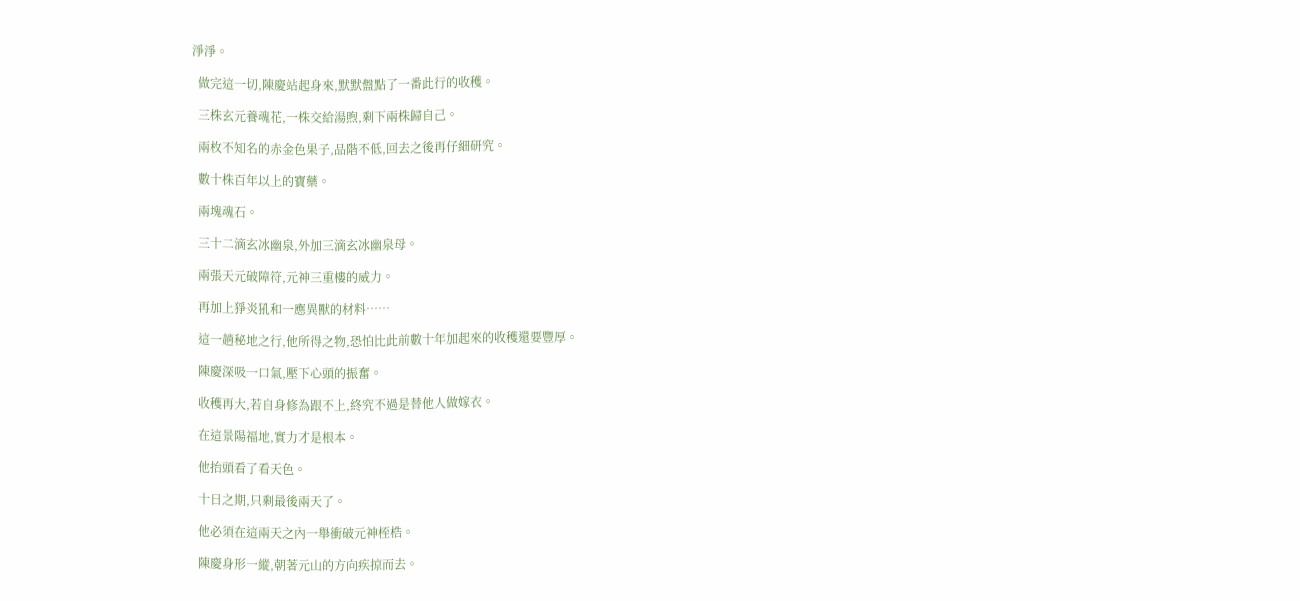淨淨。

  做完這一切,陳慶站起身來,默默盤點了一番此行的收穫。

  三株玄元養魂花,一株交給湯煦,剩下兩株歸自己。

  兩枚不知名的赤金色果子,品階不低,回去之後再仔細研究。

  數十株百年以上的寶藥。

  兩塊魂石。

  三十二滴玄冰幽泉,外加三滴玄冰幽泉母。

  兩張天元破障符,元神三重樓的威力。

  再加上猙炎犼和一應異獸的材料……

  這一趟秘地之行,他所得之物,恐怕比此前數十年加起來的收穫還要豐厚。

  陳慶深吸一口氣,壓下心頭的振奮。

  收穫再大,若自身修為跟不上,終究不過是替他人做嫁衣。

  在這景陽福地,實力才是根本。

  他抬頭看了看天色。

  十日之期,只剩最後兩天了。

  他必須在這兩天之內一舉衝破元神桎梏。

  陳慶身形一縱,朝著元山的方向疾掠而去。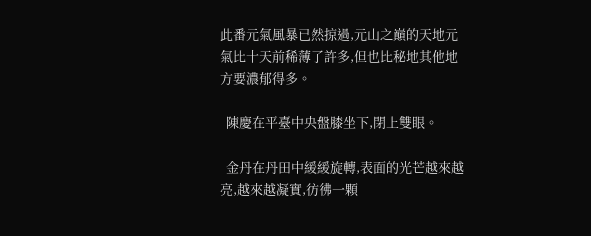此番元氣風暴已然掠過,元山之巔的天地元氣比十天前稀薄了許多,但也比秘地其他地方要濃郁得多。

  陳慶在平臺中央盤膝坐下,閉上雙眼。

  金丹在丹田中緩緩旋轉,表面的光芒越來越亮,越來越凝實,彷彿一顆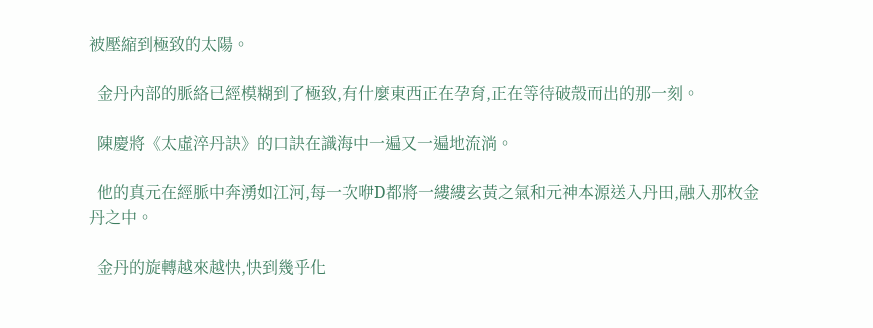被壓縮到極致的太陽。

  金丹內部的脈絡已經模糊到了極致,有什麼東西正在孕育,正在等待破殼而出的那一刻。

  陳慶將《太虛淬丹訣》的口訣在識海中一遍又一遍地流淌。

  他的真元在經脈中奔湧如江河,每一次咿D都將一縷縷玄黃之氣和元神本源送入丹田,融入那枚金丹之中。

  金丹的旋轉越來越快,快到幾乎化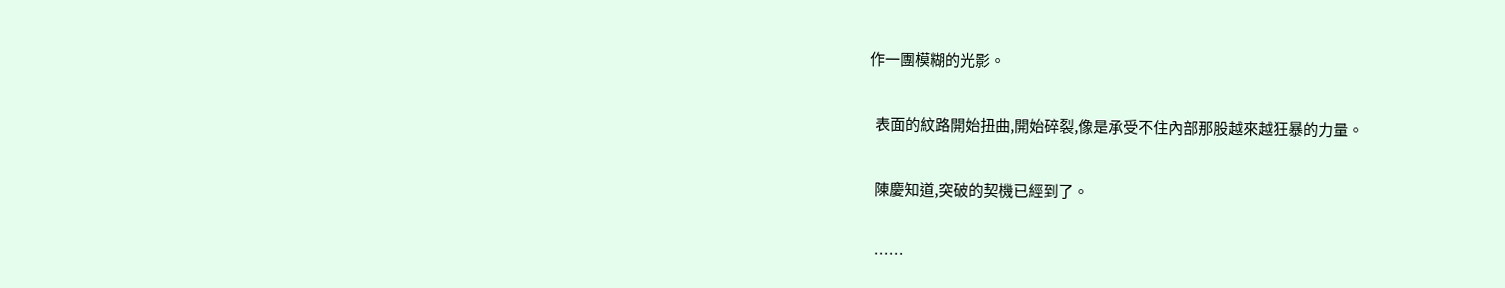作一團模糊的光影。

  表面的紋路開始扭曲,開始碎裂,像是承受不住內部那股越來越狂暴的力量。

  陳慶知道,突破的契機已經到了。

  ……